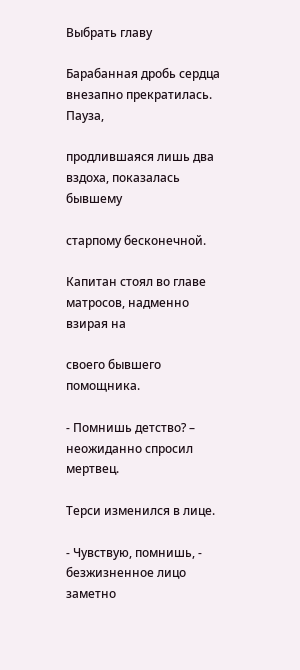Выбрать главу

Барабанная дробь сердца внезапно прекратилась. Пауза,

продлившаяся лишь два вздоха, показалась бывшему

старпому бесконечной.

Капитан стоял во главе матросов, надменно взирая на

своего бывшего помощника.

- Помнишь детство? – неожиданно спросил мертвец.

Терси изменился в лице.

- Чувствую, помнишь, - безжизненное лицо заметно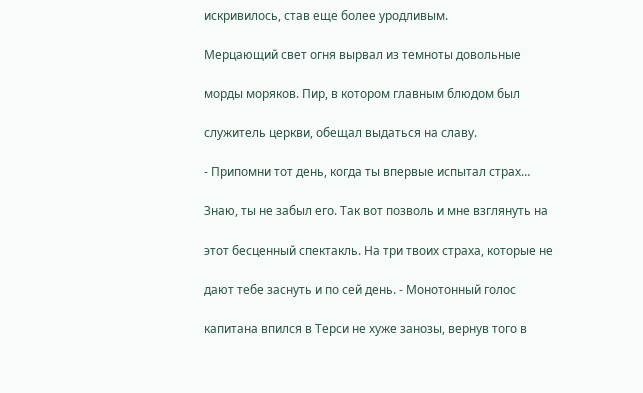искривилось, став еще более уродливым.

Мерцающий свет огня вырвал из темноты довольные

морды моряков. Пир, в котором главным блюдом был

служитель церкви, обещал выдаться на славу.

- Припомни тот день, когда ты впервые испытал страх…

Знаю, ты не забыл его. Так вот позволь и мне взглянуть на

этот бесценный спектакль. На три твоих страха, которые не

дают тебе заснуть и по сей день. - Монотонный голос

капитана впился в Терси не хуже занозы, вернув того в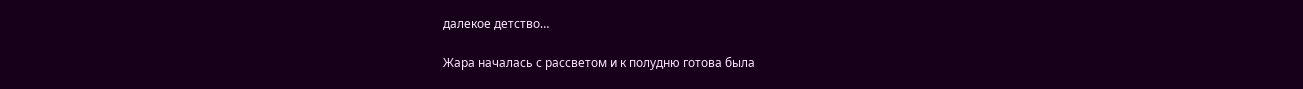далекое детство…

Жара началась с рассветом и к полудню готова была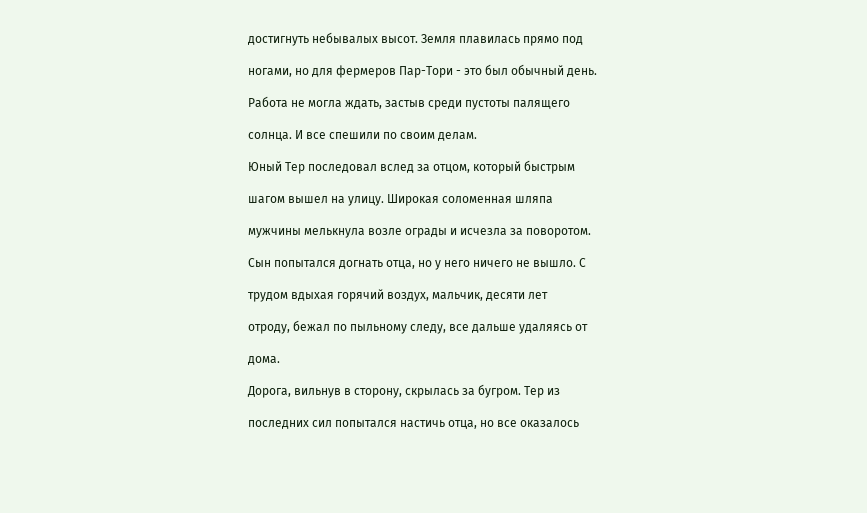достигнуть небывалых высот. Земля плавилась прямо под

ногами, но для фермеров Пар-Тори - это был обычный день.

Работа не могла ждать, застыв среди пустоты палящего

солнца. И все спешили по своим делам.

Юный Тер последовал вслед за отцом, который быстрым

шагом вышел на улицу. Широкая соломенная шляпа

мужчины мелькнула возле ограды и исчезла за поворотом.

Сын попытался догнать отца, но у него ничего не вышло. С

трудом вдыхая горячий воздух, мальчик, десяти лет

отроду, бежал по пыльному следу, все дальше удаляясь от

дома.

Дорога, вильнув в сторону, скрылась за бугром. Тер из

последних сил попытался настичь отца, но все оказалось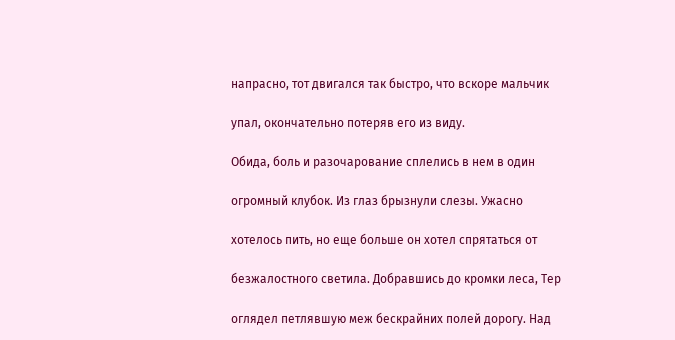напрасно, тот двигался так быстро, что вскоре мальчик

упал, окончательно потеряв его из виду.

Обида, боль и разочарование сплелись в нем в один

огромный клубок. Из глаз брызнули слезы. Ужасно

хотелось пить, но еще больше он хотел спрятаться от

безжалостного светила. Добравшись до кромки леса, Тер

оглядел петлявшую меж бескрайних полей дорогу. Над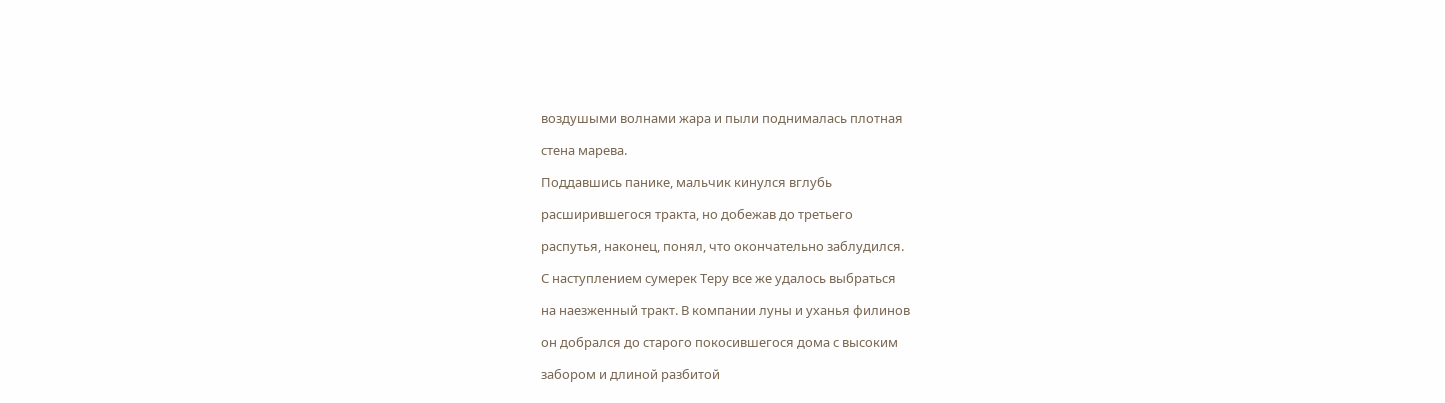воздушыми волнами жара и пыли поднималась плотная

стена марева.

Поддавшись панике, мальчик кинулся вглубь

расширившегося тракта, но добежав до третьего

распутья, наконец, понял, что окончательно заблудился.

С наступлением сумерек Теру все же удалось выбраться

на наезженный тракт. В компании луны и уханья филинов

он добрался до старого покосившегося дома с высоким

забором и длиной разбитой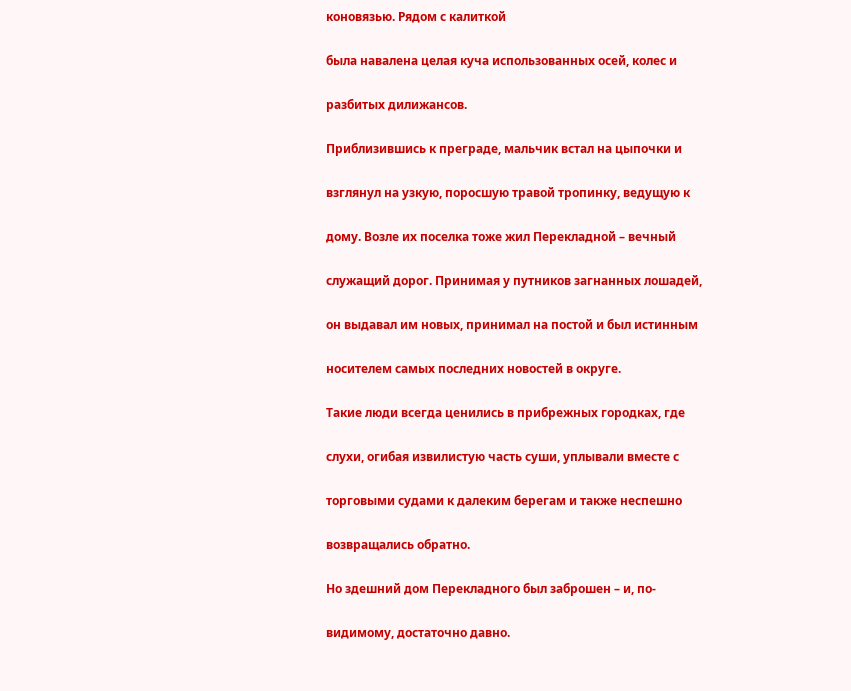коновязью. Рядом с калиткой

была навалена целая куча использованных осей, колес и

разбитых дилижансов.

Приблизившись к преграде, мальчик встал на цыпочки и

взглянул на узкую, поросшую травой тропинку, ведущую к

дому. Возле их поселка тоже жил Перекладной – вечный

служащий дорог. Принимая у путников загнанных лошадей,

он выдавал им новых, принимал на постой и был истинным

носителем самых последних новостей в округе.

Такие люди всегда ценились в прибрежных городках, где

слухи, огибая извилистую часть суши, уплывали вместе с

торговыми судами к далеким берегам и также неспешно

возвращались обратно.

Но здешний дом Перекладного был заброшен – и, по-

видимому, достаточно давно.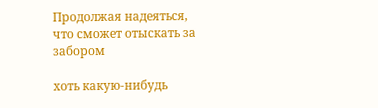Продолжая надеяться, что сможет отыскать за забором

хоть какую-нибудь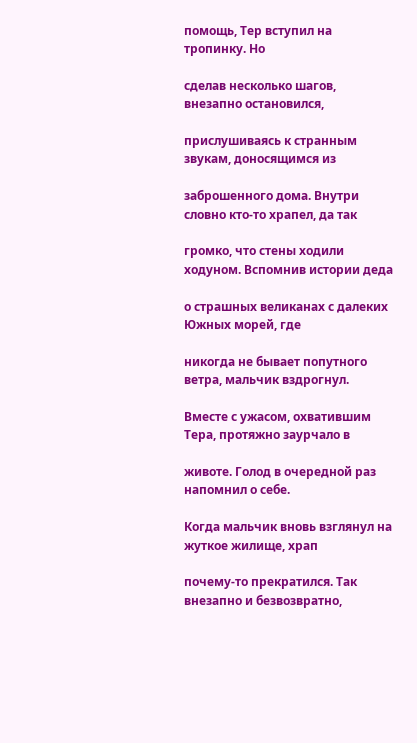помощь, Тер вступил на тропинку. Но

сделав несколько шагов, внезапно остановился,

прислушиваясь к странным звукам, доносящимся из

заброшенного дома. Внутри словно кто-то храпел, да так

громко, что стены ходили ходуном. Вспомнив истории деда

о страшных великанах с далеких Южных морей, где

никогда не бывает попутного ветра, мальчик вздрогнул.

Вместе с ужасом, охватившим Тера, протяжно заурчало в

животе. Голод в очередной раз напомнил о себе.

Когда мальчик вновь взглянул на жуткое жилище, храп

почему-то прекратился. Так внезапно и безвозвратно,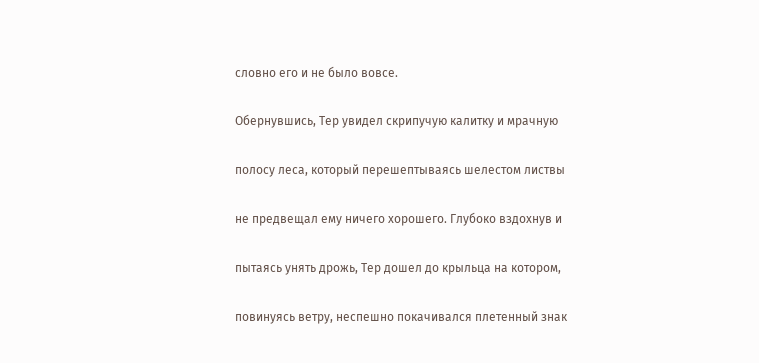словно его и не было вовсе.

Обернувшись, Тер увидел скрипучую калитку и мрачную

полосу леса, который перешептываясь шелестом листвы

не предвещал ему ничего хорошего. Глубоко вздохнув и

пытаясь унять дрожь, Тер дошел до крыльца на котором,

повинуясь ветру, неспешно покачивался плетенный знак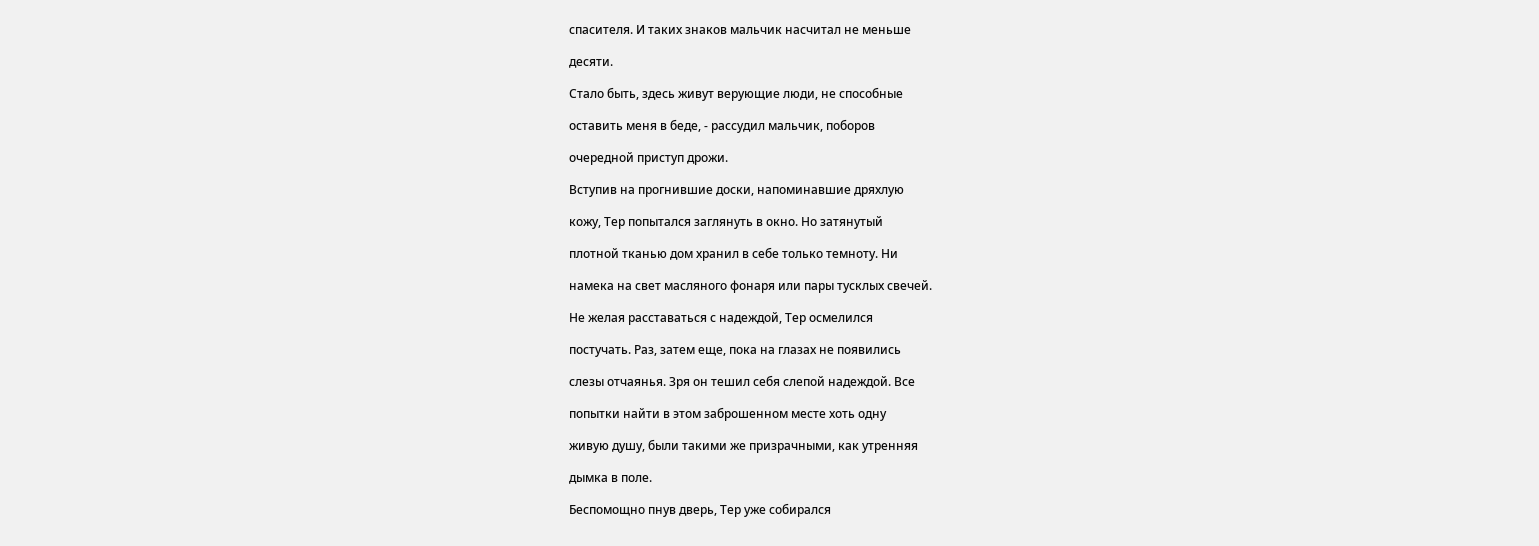спасителя. И таких знаков мальчик насчитал не меньше

десяти.

Стало быть, здесь живут верующие люди, не способные

оставить меня в беде, - рассудил мальчик, поборов

очередной приступ дрожи.

Вступив на прогнившие доски, напоминавшие дряхлую

кожу, Тер попытался заглянуть в окно. Но затянутый

плотной тканью дом хранил в себе только темноту. Ни

намека на свет масляного фонаря или пары тусклых свечей.

Не желая расставаться с надеждой, Тер осмелился

постучать. Раз, затем еще, пока на глазах не появились

слезы отчаянья. Зря он тешил себя слепой надеждой. Все

попытки найти в этом заброшенном месте хоть одну

живую душу, были такими же призрачными, как утренняя

дымка в поле.

Беспомощно пнув дверь, Тер уже собирался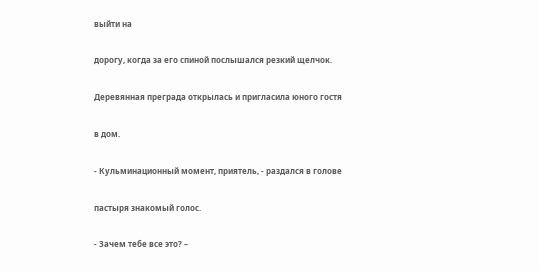выйти на

дорогу, когда за его спиной послышался резкий щелчок.

Деревянная преграда открылась и пригласила юного гостя

в дом.

- Кульминационный момент, приятель, - раздался в голове

пастыря знакомый голос.

- Зачем тебе все это? –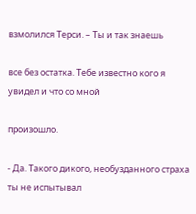взмолился Терси. – Ты и так знаешь

все без остатка. Тебе известно кого я увидел и что со мной

произошло.

- Да. Такого дикого, необузданного страха ты не испытывал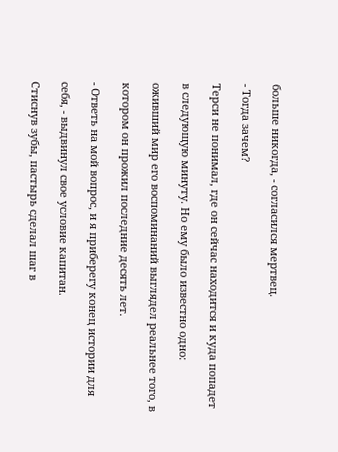больше никогда, - согласился мертвец.

- Тогда зачем?

Терси не понимал, где он сейчас находится и куда попадет

в следующую минуту. Но ему было известно одно:

оживший мир его воспоминаний выглядел реальнее того, в

котором он прожил последние десять лет.

- Ответь на мой вопрос, и я приберегу конец истории для

себя, - выдвинул свое условие капитан.

Стиснув зубы, пастырь сделал шаг в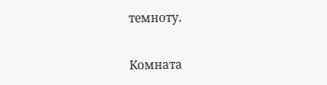темноту.

Комната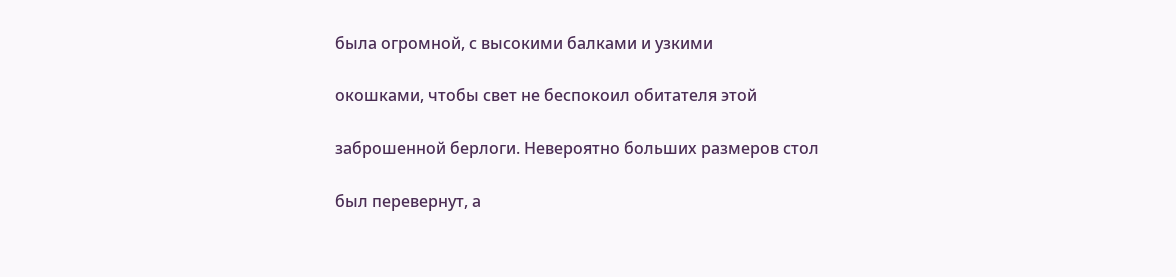была огромной, с высокими балками и узкими

окошками, чтобы свет не беспокоил обитателя этой

заброшенной берлоги. Невероятно больших размеров стол

был перевернут, а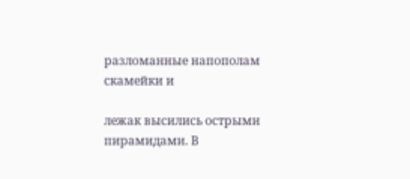разломанные напополам скамейки и

лежак высились острыми пирамидами. В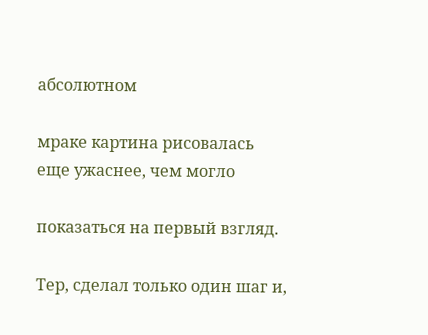абсолютном

мраке картина рисовалась еще ужаснее, чем могло

показаться на первый взгляд.

Тер, сделал только один шаг и,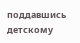поддавшись детскому